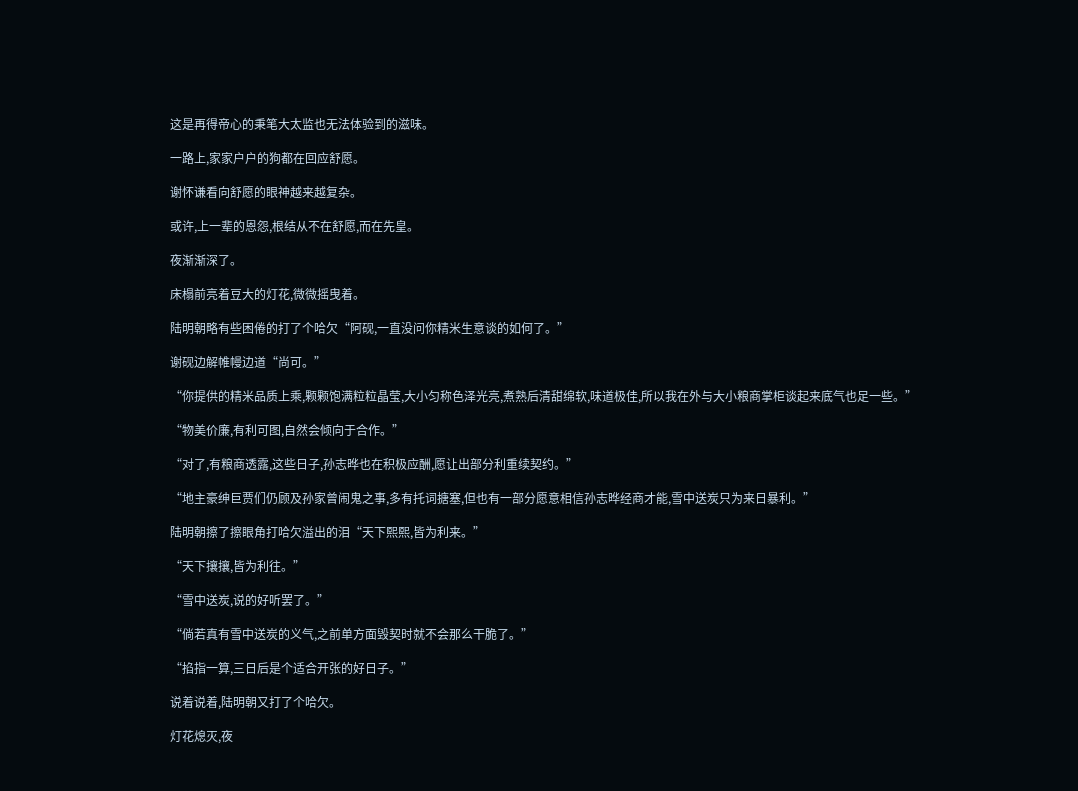这是再得帝心的秉笔大太监也无法体验到的滋味。

一路上,家家户户的狗都在回应舒愿。

谢怀谦看向舒愿的眼神越来越复杂。

或许,上一辈的恩怨,根结从不在舒愿,而在先皇。

夜渐渐深了。

床榻前亮着豆大的灯花,微微摇曳着。

陆明朝略有些困倦的打了个哈欠“阿砚,一直没问你精米生意谈的如何了。”

谢砚边解帷幔边道“尚可。”

“你提供的精米品质上乘,颗颗饱满粒粒晶莹,大小匀称色泽光亮,煮熟后清甜绵软,味道极佳,所以我在外与大小粮商掌柜谈起来底气也足一些。”

“物美价廉,有利可图,自然会倾向于合作。”

“对了,有粮商透露,这些日子,孙志晔也在积极应酬,愿让出部分利重续契约。”

“地主豪绅巨贾们仍顾及孙家曾闹鬼之事,多有托词搪塞,但也有一部分愿意相信孙志晔经商才能,雪中送炭只为来日暴利。”

陆明朝擦了擦眼角打哈欠溢出的泪“天下熙熙,皆为利来。”

“天下攘攘,皆为利往。”

“雪中送炭,说的好听罢了。”

“倘若真有雪中送炭的义气,之前单方面毁契时就不会那么干脆了。”

“掐指一算,三日后是个适合开张的好日子。”

说着说着,陆明朝又打了个哈欠。

灯花熄灭,夜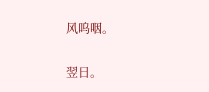风呜咽。

翌日。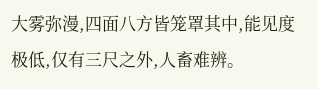大雾弥漫,四面八方皆笼罩其中,能见度极低,仅有三尺之外,人畜难辨。